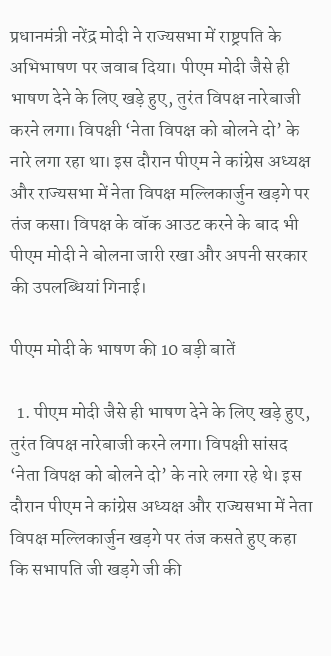प्रधानमंत्री नरेंद्र मोदी ने राज्यसभा में राष्ट्रपति के अभिभाषण पर जवाब दिया। पीएम मोदी जैसे ही भाषण देने के लिए खड़े हुए, तुरंत विपक्ष नारेबाजी करने लगा। विपक्षी ‘नेता विपक्ष को बोलने दो’ के नारे लगा रहा था। इस दौरान पीएम ने कांग्रेस अध्यक्ष और राज्यसभा में नेता विपक्ष मल्लिकार्जुन खड़गे पर तंज कसा। विपक्ष के वॉक आउट करने के बाद भी पीएम मोदी ने बोलना जारी रखा और अपनी सरकार की उपलब्धियां गिनाई।

पीएम मोदी के भाषण की 10 बड़ी बातें

  1. पीएम मोदी जैसे ही भाषण देने के लिए खड़े हुए, तुरंत विपक्ष नारेबाजी करने लगा। विपक्षी सांसद ‘नेता विपक्ष को बोलने दो’ के नारे लगा रहे थे। इस दौरान पीएम ने कांग्रेस अध्यक्ष और राज्यसभा में नेता विपक्ष मल्लिकार्जुन खड़गे पर तंज कसते हुए कहा कि सभापति जी खड़गे जी की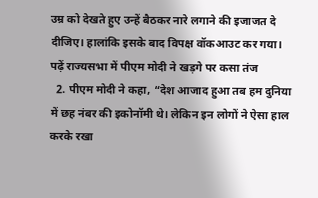उम्र को देखते हुए उन्हें बैठकर नारे लगाने की इजाजत दे दीजिए। हालांकि इसके बाद विपक्ष वॉकआउट कर गया। पढ़ें राज्यसभा में पीएम मोदी ने खड़गे पर कसा तंज
  2. पीएम मोदी ने कहा, “देश आजाद हुआ तब हम दुनिया में छह नंबर की इकोनॉमी थे। लेकिन इन लोगों ने ऐसा हाल करके रखा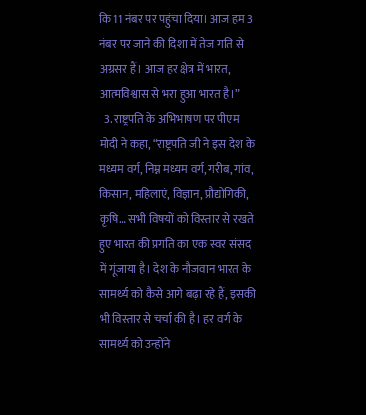कि 11 नंबर पर पहुंचा दिया। आज हम 3 नंबर पर जाने की दिशा में तेज गति से अग्रसर हैं। आज हर क्षेत्र में भारत, आत्मविश्वास से भरा हुआ भारत है।”
  3. राष्ट्रपति के अभिभाषण पर पीएम मोदी ने कहा, “राष्ट्रपति जी ने इस देश के मध्यम वर्ग, निम्न मध्यम वर्ग, गरीब, गांव, किसान, महिलाएं, विज्ञान, प्रौद्योगिकी, कृषि… सभी विषयों को विस्तार से रखते हुए भारत की प्रगति का एक स्वर संसद में गूंजाया है। देश के नौजवान भारत के सामर्थ्य को कैसे आगे बढ़ा रहे हैं, इसकी भी विस्तार से चर्चा की है। हर वर्ग के सामर्थ्य को उन्होंने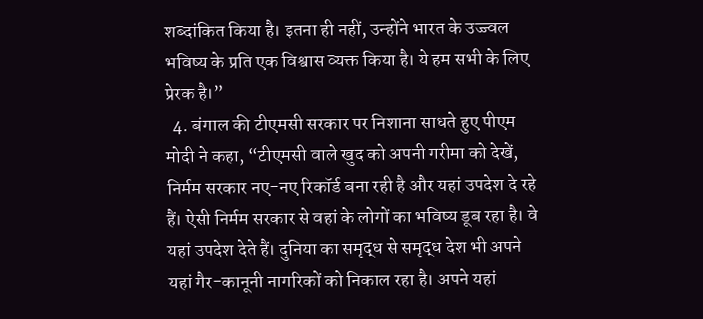शब्दांकित किया है। इतना ही नहीं, उन्होंने भारत के उज्ज्वल भविष्य के प्रति एक विश्वास व्यक्त किया है। ये हम सभी के लिए प्रेरक है।”
  4. बंगाल की टीएमसी सरकार पर निशाना साधते हुए पीएम मोदी ने कहा, “टीएमसी वाले खुद को अपनी गरीमा को देखें, निर्मम सरकार नए-नए रिकॉर्ड बना रही है और यहां उपदेश दे रहे हैं। ऐसी निर्मम सरकार से वहां के लोगों का भविष्य डूब रहा है। वे यहां उपदेश देते हैं। दुनिया का समृद्ध से समृद्ध देश भी अपने यहां गैर-कानूनी नागरिकों को निकाल रहा है। अपने यहां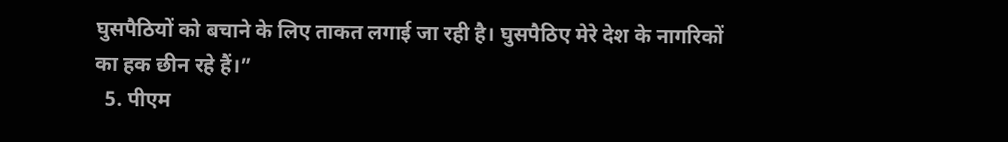घुसपैठियों को बचाने के लिए ताकत लगाई जा रही है। घुसपैठिए मेरे देश के नागरिकों का हक छीन रहे हैं।”
  5. पीएम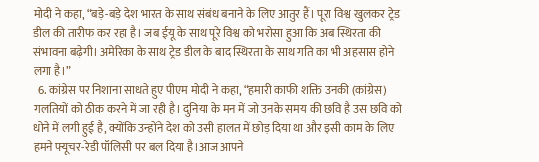मोदी ने कहा, “बड़े-बड़े देश भारत के साथ संबंध बनाने के लिए आतुर हैं। पूरा विश्व खुलकर ट्रेड डील की तारीफ कर रहा है। जब ईयू के साथ पूरे विश्व को भरोसा हुआ कि अब स्थिरता की संभावना बढ़ेगी। अमेरिका के साथ ट्रेड डील के बाद स्थिरता के साथ गति का भी अहसास होने लगा है।”
  6. कांग्रेस पर निशाना साधते हुए पीएम मोदी ने कहा, “हमारी काफी शक्ति उनकी (कांग्रेस) गलतियों को ठीक करने में जा रही है। दुनिया के मन में जो उनके समय की छवि है उस छवि को धोने में लगी हुई है, क्योंकि उन्होंने देश को उसी हालत में छोड़ दिया था और इसी काम के लिए हमने फ्यूचर-रेडी पॉलिसी पर बल दिया है।आज आपने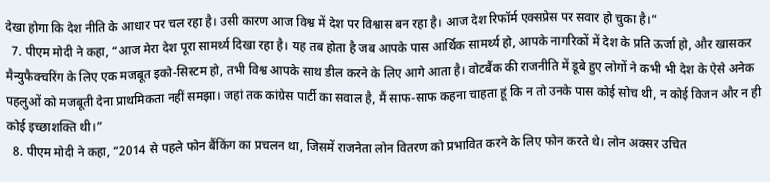देखा होगा कि देश नीति के आधार पर चल रहा है। उसी कारण आज विश्व में देश पर विश्वास बन रहा है। आज देश रिफॉर्म एक्सप्रेस पर सवार हो चुका है।”
  7. पीएम मोदी ने कहा, “आज मेरा देश पूरा सामर्थ्य दिखा रहा है। यह तब होता है जब आपके पास आर्थिक सामर्थ्य हो, आपके नागरिकों में देश के प्रति ऊर्जा हो, और खासकर मैन्युफैक्चरिंग के लिए एक मजबूत इको-सिस्टम हो, तभी विश्व आपके साथ डील करने के लिए आगे आता है। वोटबैंक की राजनीति में डूबे हुए लोगों ने कभी भी देश के ऐसे अनेक पहलुओं को मजबूती देना प्राथमिकता नहीं समझा। जहां तक कांग्रेस पार्टी का सवाल है, मैं साफ-साफ कहना चाहता हूं कि न तो उनके पास कोई सोच थी, न कोई विजन और न ही कोई इच्छाशक्ति थी।”
  8. पीएम मोदी ने कहा, “2014 से पहले फोन बैंकिंग का प्रचलन था, जिसमें राजनेता लोन वितरण को प्रभावित करने के लिए फोन करते थे। लोन अक्सर उचित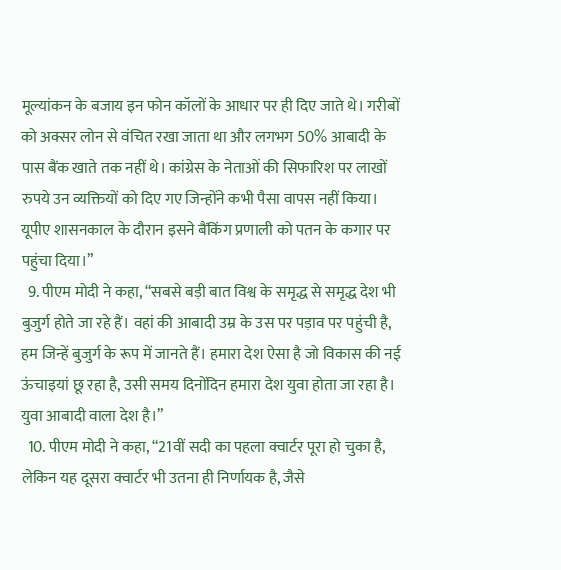मूल्यांकन के बजाय इन फोन कॉलों के आधार पर ही दिए जाते थे। गरीबों को अक्सर लोन से वंचित रखा जाता था और लगभग 50% आबादी के पास बैंक खाते तक नहीं थे। कांग्रेस के नेताओं की सिफारिश पर लाखों रुपये उन व्यक्तियों को दिए गए जिन्होंने कभी पैसा वापस नहीं किया। यूपीए शासनकाल के दौरान इसने बैंकिंग प्रणाली को पतन के कगार पर पहुंचा दिया।”
  9. पीएम मोदी ने कहा, “सबसे बड़ी बात विश्व के समृद्ध से समृद्ध देश भी बुजुर्ग होते जा रहे हैं। वहां की आबादी उम्र के उस पर पड़ाव पर पहुंची है, हम जिन्हें बुजुर्ग के रूप में जानते हैं। हमारा देश ऐसा है जो विकास की नई ऊंचाइयां छू रहा है, उसी समय दिनोंदिन हमारा देश युवा होता जा रहा है। युवा आबादी वाला देश है।”
  10. पीएम मोदी ने कहा, “21वीं सदी का पहला क्वार्टर पूरा हो चुका है, लेकिन यह दूसरा क्वार्टर भी उतना ही निर्णायक है, जैसे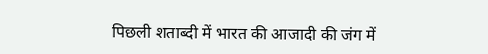पिछली शताब्दी में भारत की आजादी की जंग में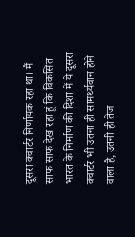दूसरा क्वार्टर निर्णायक रहा था। मैं साफ साफ देख रहा हूं कि विकसित भारत के निर्माण की दिशा में ये दूसरा क्वार्टर भी उतना ही सामर्थ्यवान होने वाला है, उतनी ही तेज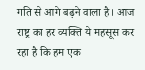गति से आगे बढ़ने वाला है। आज राष्ट्र का हर व्यक्ति ये महसूस कर रहा है कि हम एक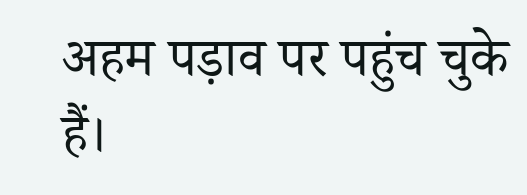अहम पड़ाव पर पहुंच चुके हैं।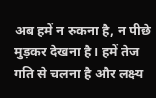अब हमें न रुकना है, न पीछे मुड़कर देखना है। हमें तेज गति से चलना है और लक्ष्य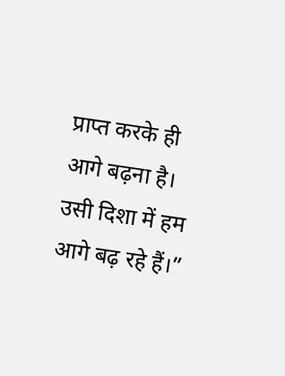प्राप्त करके ही आगे बढ़ना है। उसी दिशा में हम आगे बढ़ रहे हैं।”